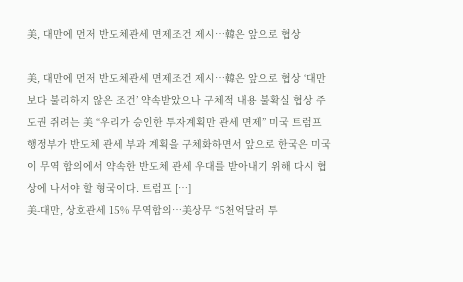美, 대만에 먼저 반도체관세 면제조건 제시…韓은 앞으로 협상

美, 대만에 먼저 반도체관세 면제조건 제시…韓은 앞으로 협상 ‘대만보다 불리하지 않은 조건’ 약속받았으나 구체적 내용 불확실 협상 주도권 쥐려는 美 “우리가 승인한 투자계획만 관세 면제” 미국 트럼프 행정부가 반도체 관세 부과 계획을 구체화하면서 앞으로 한국은 미국이 무역 합의에서 약속한 반도체 관세 우대를 받아내기 위해 다시 협상에 나서야 할 형국이다. 트럼프 […]
美-대만, 상호관세 15% 무역합의…美상무 “5천억달러 투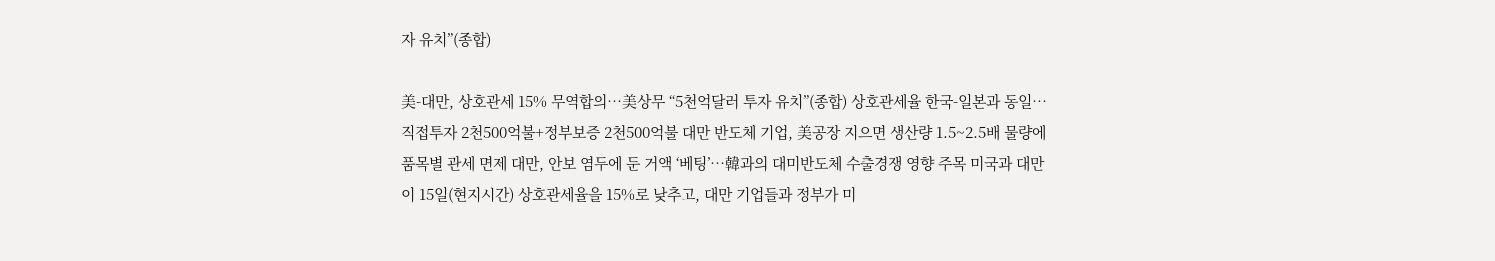자 유치”(종합)

美-대만, 상호관세 15% 무역합의…美상무 “5천억달러 투자 유치”(종합) 상호관세율 한국-일본과 동일…직접투자 2천500억불+정부보증 2천500억불 대만 반도체 기업, 美공장 지으면 생산량 1.5~2.5배 물량에 품목별 관세 면제 대만, 안보 염두에 둔 거액 ‘베팅’…韓과의 대미반도체 수출경쟁 영향 주목 미국과 대만이 15일(현지시간) 상호관세율을 15%로 낮추고, 대만 기업들과 정부가 미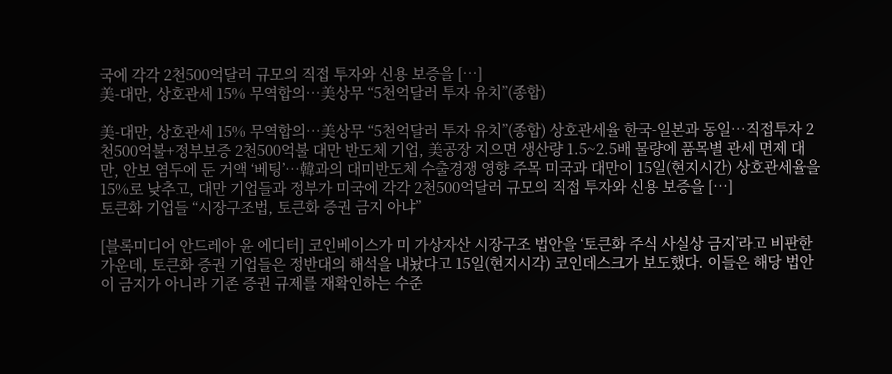국에 각각 2천500억달러 규모의 직접 투자와 신용 보증을 […]
美-대만, 상호관세 15% 무역합의…美상무 “5천억달러 투자 유치”(종합)

美-대만, 상호관세 15% 무역합의…美상무 “5천억달러 투자 유치”(종합) 상호관세율 한국-일본과 동일…직접투자 2천500억불+정부보증 2천500억불 대만 반도체 기업, 美공장 지으면 생산량 1.5~2.5배 물량에 품목별 관세 면제 대만, 안보 염두에 둔 거액 ‘베팅’…韓과의 대미반도체 수출경쟁 영향 주목 미국과 대만이 15일(현지시간) 상호관세율을 15%로 낮추고, 대만 기업들과 정부가 미국에 각각 2천500억달러 규모의 직접 투자와 신용 보증을 […]
토큰화 기업들 “시장구조법, 토큰화 증권 금지 아냐”

[블록미디어 안드레아 윤 에디터] 코인베이스가 미 가상자산 시장구조 법안을 ‘토큰화 주식 사실상 금지’라고 비판한 가운데, 토큰화 증권 기업들은 정반대의 해석을 내놨다고 15일(현지시각) 코인데스크가 보도했다. 이들은 해당 법안이 금지가 아니라 기존 증권 규제를 재확인하는 수준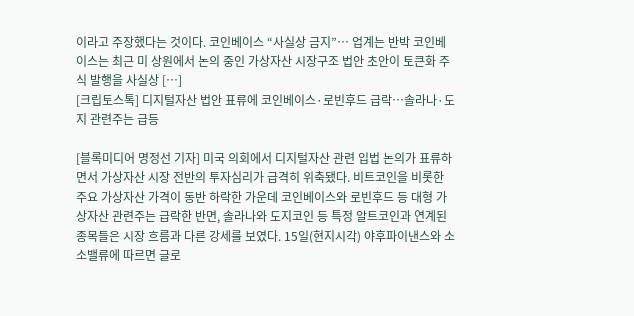이라고 주장했다는 것이다. 코인베이스 “사실상 금지”… 업계는 반박 코인베이스는 최근 미 상원에서 논의 중인 가상자산 시장구조 법안 초안이 토큰화 주식 발행을 사실상 […]
[크립토스톡] 디지털자산 법안 표류에 코인베이스·로빈후드 급락…솔라나·도지 관련주는 급등

[블록미디어 명정선 기자] 미국 의회에서 디지털자산 관련 입법 논의가 표류하면서 가상자산 시장 전반의 투자심리가 급격히 위축됐다. 비트코인을 비롯한 주요 가상자산 가격이 동반 하락한 가운데 코인베이스와 로빈후드 등 대형 가상자산 관련주는 급락한 반면, 솔라나와 도지코인 등 특정 알트코인과 연계된 종목들은 시장 흐름과 다른 강세를 보였다. 15일(현지시각) 야후파이낸스와 소소밸류에 따르면 글로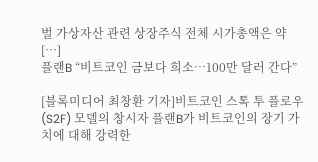벌 가상자산 관련 상장주식 전체 시가총액은 약 […]
플랜B “비트코인 금보다 희소…100만 달러 간다”

[블록미디어 최창환 기자]비트코인 스톡 투 플로우(S2F) 모델의 창시자 플랜B가 비트코인의 장기 가치에 대해 강력한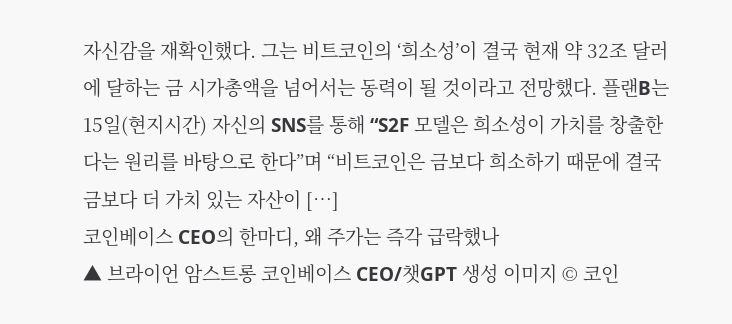자신감을 재확인했다. 그는 비트코인의 ‘희소성’이 결국 현재 약 32조 달러에 달하는 금 시가총액을 넘어서는 동력이 될 것이라고 전망했다. 플랜B는 15일(현지시간) 자신의 SNS를 통해 “S2F 모델은 희소성이 가치를 창출한다는 원리를 바탕으로 한다”며 “비트코인은 금보다 희소하기 때문에 결국 금보다 더 가치 있는 자산이 […]
코인베이스 CEO의 한마디, 왜 주가는 즉각 급락했나
▲ 브라이언 암스트롱 코인베이스 CEO/챗GPT 생성 이미지 © 코인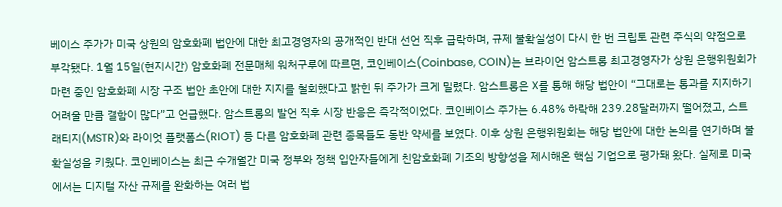베이스 주가가 미국 상원의 암호화폐 법안에 대한 최고경영자의 공개적인 반대 선언 직후 급락하며, 규제 불확실성이 다시 한 번 크립토 관련 주식의 약점으로 부각됐다. 1월 15일(현지시간) 암호화폐 전문매체 워처구루에 따르면, 코인베이스(Coinbase, COIN)는 브라이언 암스트롱 최고경영자가 상원 은행위원회가 마련 중인 암호화폐 시장 구조 법안 초안에 대한 지지를 철회했다고 밝힌 뒤 주가가 크게 밀렸다. 암스트롱은 X를 통해 해당 법안이 “그대로는 통과를 지지하기 어려울 만큼 결함이 많다”고 언급했다. 암스트롱의 발언 직후 시장 반응은 즉각적이었다. 코인베이스 주가는 6.48% 하락해 239.28달러까지 떨어졌고, 스트래티지(MSTR)와 라이엇 플랫폼스(RIOT) 등 다른 암호화폐 관련 종목들도 동반 약세를 보였다. 이후 상원 은행위원회는 해당 법안에 대한 논의를 연기하며 불확실성을 키웠다. 코인베이스는 최근 수개월간 미국 정부와 정책 입안자들에게 친암호화폐 기조의 방향성을 제시해온 핵심 기업으로 평가돼 왔다. 실제로 미국에서는 디지털 자산 규제를 완화하는 여러 법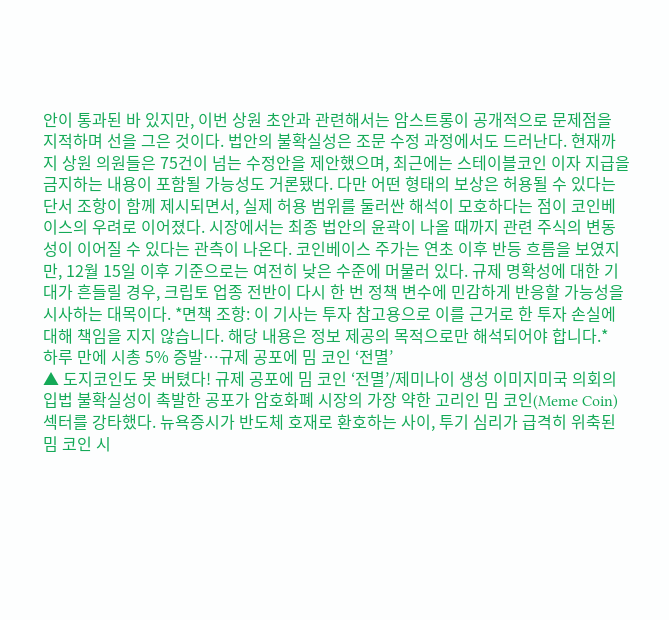안이 통과된 바 있지만, 이번 상원 초안과 관련해서는 암스트롱이 공개적으로 문제점을 지적하며 선을 그은 것이다. 법안의 불확실성은 조문 수정 과정에서도 드러난다. 현재까지 상원 의원들은 75건이 넘는 수정안을 제안했으며, 최근에는 스테이블코인 이자 지급을 금지하는 내용이 포함될 가능성도 거론됐다. 다만 어떤 형태의 보상은 허용될 수 있다는 단서 조항이 함께 제시되면서, 실제 허용 범위를 둘러싼 해석이 모호하다는 점이 코인베이스의 우려로 이어졌다. 시장에서는 최종 법안의 윤곽이 나올 때까지 관련 주식의 변동성이 이어질 수 있다는 관측이 나온다. 코인베이스 주가는 연초 이후 반등 흐름을 보였지만, 12월 15일 이후 기준으로는 여전히 낮은 수준에 머물러 있다. 규제 명확성에 대한 기대가 흔들릴 경우, 크립토 업종 전반이 다시 한 번 정책 변수에 민감하게 반응할 가능성을 시사하는 대목이다. *면책 조항: 이 기사는 투자 참고용으로 이를 근거로 한 투자 손실에 대해 책임을 지지 않습니다. 해당 내용은 정보 제공의 목적으로만 해석되어야 합니다.*
하루 만에 시총 5% 증발…규제 공포에 밈 코인 ‘전멸’
▲ 도지코인도 못 버텼다! 규제 공포에 밈 코인 ‘전멸’/제미나이 생성 이미지미국 의회의 입법 불확실성이 촉발한 공포가 암호화폐 시장의 가장 약한 고리인 밈 코인(Meme Coin) 섹터를 강타했다. 뉴욕증시가 반도체 호재로 환호하는 사이, 투기 심리가 급격히 위축된 밈 코인 시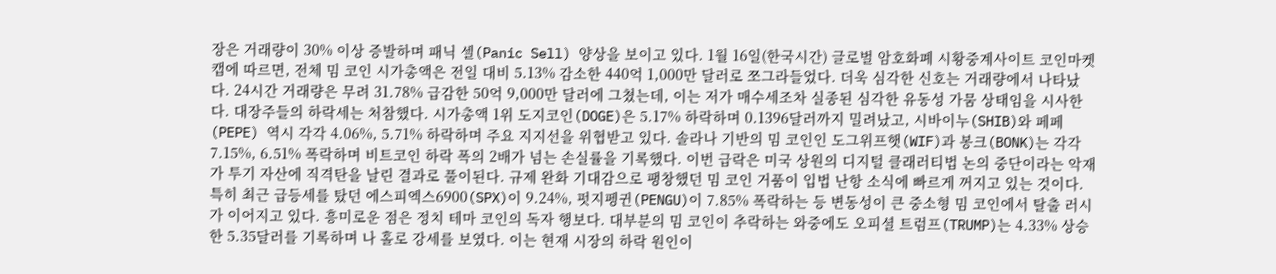장은 거래량이 30% 이상 증발하며 패닉 셀(Panic Sell) 양상을 보이고 있다. 1월 16일(한국시간) 글로벌 암호화폐 시황중계사이트 코인마켓캡에 따르면, 전체 밈 코인 시가총액은 전일 대비 5.13% 감소한 440억 1,000만 달러로 쪼그라들었다. 더욱 심각한 신호는 거래량에서 나타났다. 24시간 거래량은 무려 31.78% 급감한 50억 9,000만 달러에 그쳤는데, 이는 저가 매수세조차 실종된 심각한 유동성 가뭄 상태임을 시사한다. 대장주들의 하락세는 처참했다. 시가총액 1위 도지코인(DOGE)은 5.17% 하락하며 0.1396달러까지 밀려났고, 시바이누(SHIB)와 페페(PEPE) 역시 각각 4.06%, 5.71% 하락하며 주요 지지선을 위협받고 있다. 솔라나 기반의 밈 코인인 도그위프햇(WIF)과 봉크(BONK)는 각각 7.15%, 6.51% 폭락하며 비트코인 하락 폭의 2배가 넘는 손실률을 기록했다. 이번 급락은 미국 상원의 디지털 클래러티법 논의 중단이라는 악재가 투기 자산에 직격탄을 날린 결과로 풀이된다. 규제 완화 기대감으로 팽창했던 밈 코인 거품이 입법 난항 소식에 빠르게 꺼지고 있는 것이다. 특히 최근 급등세를 탔던 에스피엑스6900(SPX)이 9.24%, 펏지펭귄(PENGU)이 7.85% 폭락하는 등 변동성이 큰 중소형 밈 코인에서 탈출 러시가 이어지고 있다. 흥미로운 점은 정치 테마 코인의 독자 행보다. 대부분의 밈 코인이 추락하는 와중에도 오피셜 트럼프(TRUMP)는 4.33% 상승한 5.35달러를 기록하며 나 홀로 강세를 보였다. 이는 현재 시장의 하락 원인이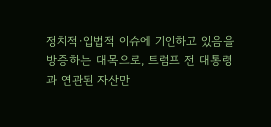정치적·입법적 이슈에 기인하고 있음을 방증하는 대목으로, 트럼프 전 대통령과 연관된 자산만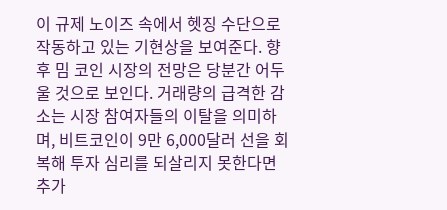이 규제 노이즈 속에서 헷징 수단으로 작동하고 있는 기현상을 보여준다. 향후 밈 코인 시장의 전망은 당분간 어두울 것으로 보인다. 거래량의 급격한 감소는 시장 참여자들의 이탈을 의미하며, 비트코인이 9만 6,000달러 선을 회복해 투자 심리를 되살리지 못한다면 추가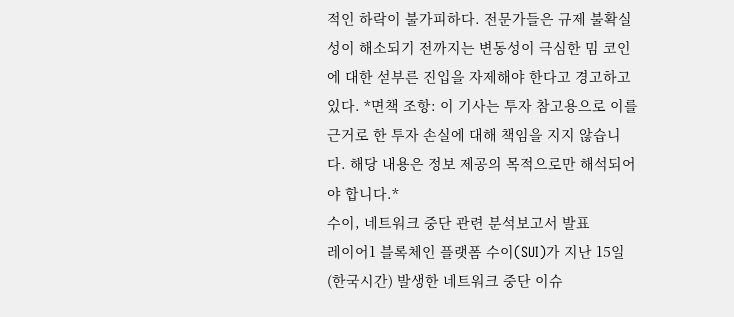적인 하락이 불가피하다. 전문가들은 규제 불확실성이 해소되기 전까지는 변동성이 극심한 밈 코인에 대한 섣부른 진입을 자제해야 한다고 경고하고 있다. *면책 조항: 이 기사는 투자 참고용으로 이를 근거로 한 투자 손실에 대해 책임을 지지 않습니다. 해당 내용은 정보 제공의 목적으로만 해석되어야 합니다.*
수이, 네트워크 중단 관련 분석보고서 발표
레이어1 블록체인 플랫폼 수이(SUI)가 지난 15일(한국시간) 발생한 네트워크 중단 이슈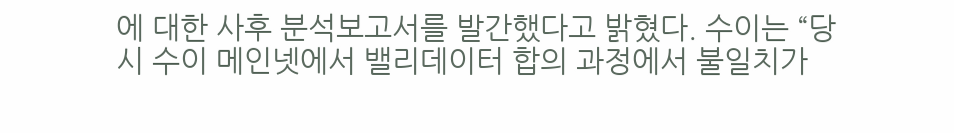에 대한 사후 분석보고서를 발간했다고 밝혔다. 수이는 “당시 수이 메인넷에서 밸리데이터 합의 과정에서 불일치가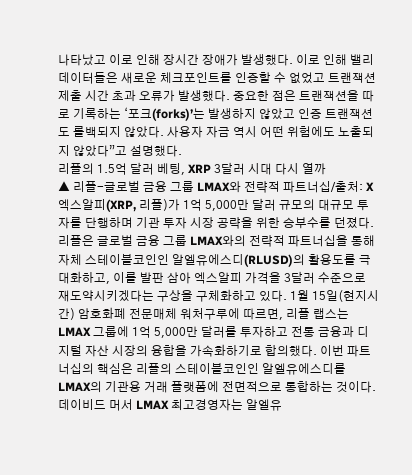나타났고 이로 인해 장시간 장애가 발생했다. 이로 인해 밸리데이터들은 새로운 체크포인트를 인증할 수 없었고 트랜잭션 제출 시간 초과 오류가 발생했다. 중요한 점은 트랜잭션을 따로 기록하는 ‘포크(forks)’는 발생하지 않았고 인증 트랜잭션도 롤백되지 않았다. 사용자 자금 역시 어떤 위험에도 노출되지 않았다”고 설명했다.
리플의 1.5억 달러 베팅, XRP 3달러 시대 다시 열까
▲ 리플-글로벌 금융 그룹 LMAX와 전략적 파트너십/출처: X엑스알피(XRP, 리플)가 1억 5,000만 달러 규모의 대규모 투자를 단행하며 기관 투자 시장 공략을 위한 승부수를 던졌다. 리플은 글로벌 금융 그룹 LMAX와의 전략적 파트너십을 통해 자체 스테이블코인인 알엘유에스디(RLUSD)의 활용도를 극대화하고, 이를 발판 삼아 엑스알피 가격을 3달러 수준으로 재도약시키겠다는 구상을 구체화하고 있다. 1월 15일(현지시간) 암호화폐 전문매체 워처구루에 따르면, 리플 랩스는 LMAX 그룹에 1억 5,000만 달러를 투자하고 전통 금융과 디지털 자산 시장의 융합을 가속화하기로 합의했다. 이번 파트너십의 핵심은 리플의 스테이블코인인 알엘유에스디를 LMAX의 기관용 거래 플랫폼에 전면적으로 통합하는 것이다. 데이비드 머서 LMAX 최고경영자는 알엘유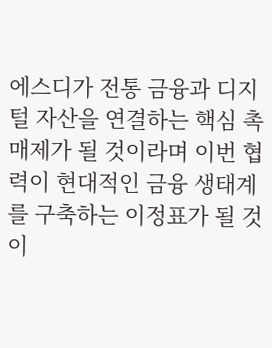에스디가 전통 금융과 디지털 자산을 연결하는 핵심 촉매제가 될 것이라며 이번 협력이 현대적인 금융 생태계를 구축하는 이정표가 될 것이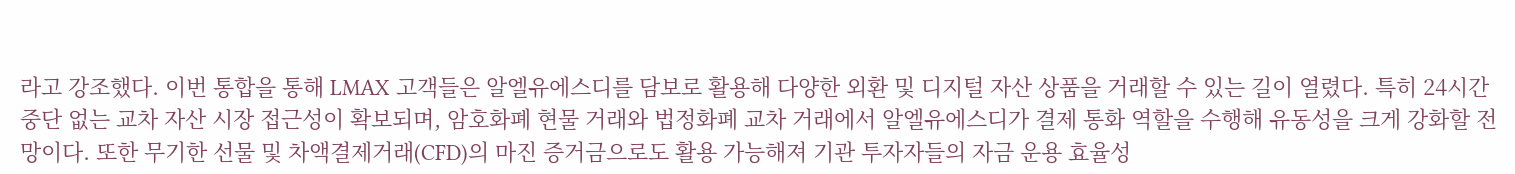라고 강조했다. 이번 통합을 통해 LMAX 고객들은 알엘유에스디를 담보로 활용해 다양한 외환 및 디지털 자산 상품을 거래할 수 있는 길이 열렸다. 특히 24시간 중단 없는 교차 자산 시장 접근성이 확보되며, 암호화폐 현물 거래와 법정화폐 교차 거래에서 알엘유에스디가 결제 통화 역할을 수행해 유동성을 크게 강화할 전망이다. 또한 무기한 선물 및 차액결제거래(CFD)의 마진 증거금으로도 활용 가능해져 기관 투자자들의 자금 운용 효율성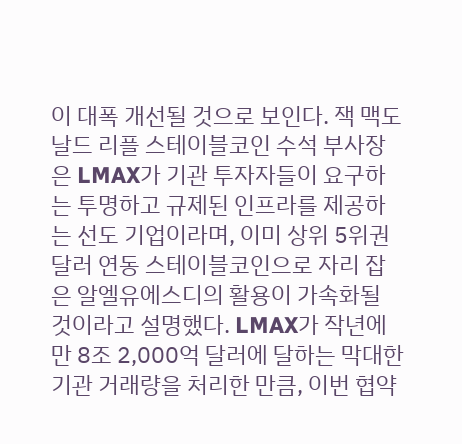이 대폭 개선될 것으로 보인다. 잭 맥도날드 리플 스테이블코인 수석 부사장은 LMAX가 기관 투자자들이 요구하는 투명하고 규제된 인프라를 제공하는 선도 기업이라며, 이미 상위 5위권 달러 연동 스테이블코인으로 자리 잡은 알엘유에스디의 활용이 가속화될 것이라고 설명했다. LMAX가 작년에만 8조 2,000억 달러에 달하는 막대한 기관 거래량을 처리한 만큼, 이번 협약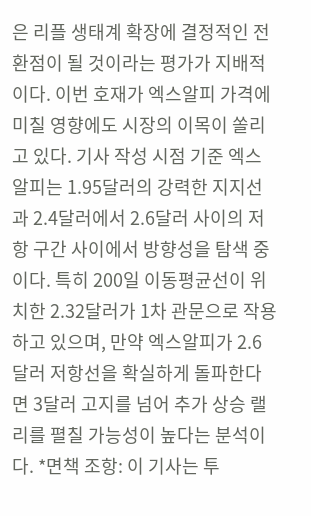은 리플 생태계 확장에 결정적인 전환점이 될 것이라는 평가가 지배적이다. 이번 호재가 엑스알피 가격에 미칠 영향에도 시장의 이목이 쏠리고 있다. 기사 작성 시점 기준 엑스알피는 1.95달러의 강력한 지지선과 2.4달러에서 2.6달러 사이의 저항 구간 사이에서 방향성을 탐색 중이다. 특히 200일 이동평균선이 위치한 2.32달러가 1차 관문으로 작용하고 있으며, 만약 엑스알피가 2.6달러 저항선을 확실하게 돌파한다면 3달러 고지를 넘어 추가 상승 랠리를 펼칠 가능성이 높다는 분석이다. *면책 조항: 이 기사는 투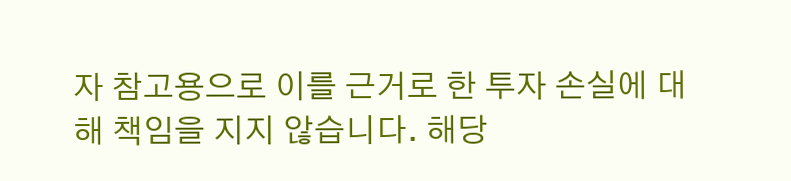자 참고용으로 이를 근거로 한 투자 손실에 대해 책임을 지지 않습니다. 해당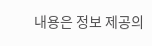내용은 정보 제공의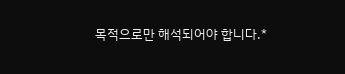목적으로만 해석되어야 합니다.*